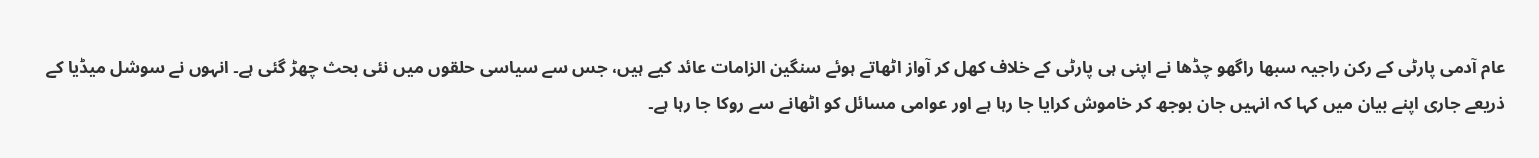عام آدمی پارٹی کے رکن راجیہ سبھا راگھو چڈھا نے اپنی ہی پارٹی کے خلاف کھل کر آواز اٹھاتے ہوئے سنگین الزامات عائد کیے ہیں، جس سے سیاسی حلقوں میں نئی بحث چھڑ گئی ہے۔ انہوں نے سوشل میڈیا کے ذریعے جاری اپنے بیان میں کہا کہ انہیں جان بوجھ کر خاموش کرایا جا رہا ہے اور عوامی مسائل کو اٹھانے سے روکا جا رہا ہے۔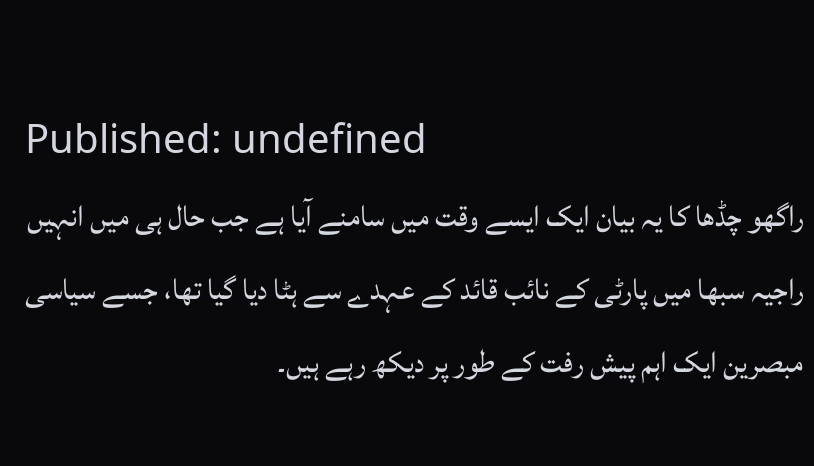Published: undefined
راگھو چڈھا کا یہ بیان ایک ایسے وقت میں سامنے آیا ہے جب حال ہی میں انہیں راجیہ سبھا میں پارٹی کے نائب قائد کے عہدے سے ہٹا دیا گیا تھا، جسے سیاسی مبصرین ایک اہم پیش رفت کے طور پر دیکھ رہے ہیں۔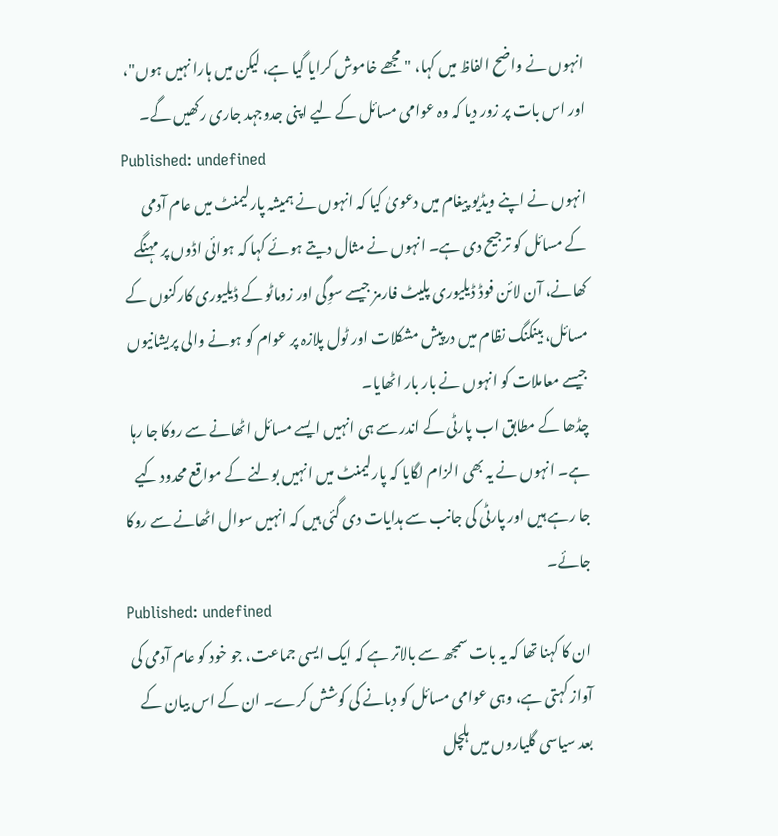انہوں نے واضح الفاظ میں کہا، "مجھے خاموش کرایا گیا ہے، لیکن میں ہارا نہیں ہوں"، اور اس بات پر زور دیا کہ وہ عوامی مسائل کے لیے اپنی جدوجہد جاری رکھیں گے۔
Published: undefined
انہوں نے اپنے ویڈیو پیغام میں دعویٰ کیا کہ انہوں نے ہمیشہ پارلیمنٹ میں عام آدمی کے مسائل کو ترجیح دی ہے۔ انہوں نے مثال دیتے ہوئے کہا کہ ہوائی اڈوں پر مہنگے کھانے، آن لائن فوڈ ڈیلیوری پلیٹ فارمز جیسے سوِگی اور زوماٹو کے ڈیلیوری کارکنوں کے مسائل، بینکنگ نظام میں درپیش مشکلات اور ٹول پلازہ پر عوام کو ہونے والی پریشانیوں جیسے معاملات کو انہوں نے بار بار اٹھایا۔
چڈھا کے مطابق اب پارٹی کے اندر سے ہی انہیں ایسے مسائل اٹھانے سے روکا جا رہا ہے۔ انہوں نے یہ بھی الزام لگایا کہ پارلیمنٹ میں انہیں بولنے کے مواقع محدود کیے جا رہے ہیں اور پارٹی کی جانب سے ہدایات دی گئی ہیں کہ انہیں سوال اٹھانے سے روکا جائے۔
Published: undefined
ان کا کہنا تھا کہ یہ بات سمجھ سے بالاتر ہے کہ ایک ایسی جماعت، جو خود کو عام آدمی کی آواز کہتی ہے، وہی عوامی مسائل کو دبانے کی کوشش کرے۔ ان کے اس بیان کے بعد سیاسی گلیاروں میں ہلچل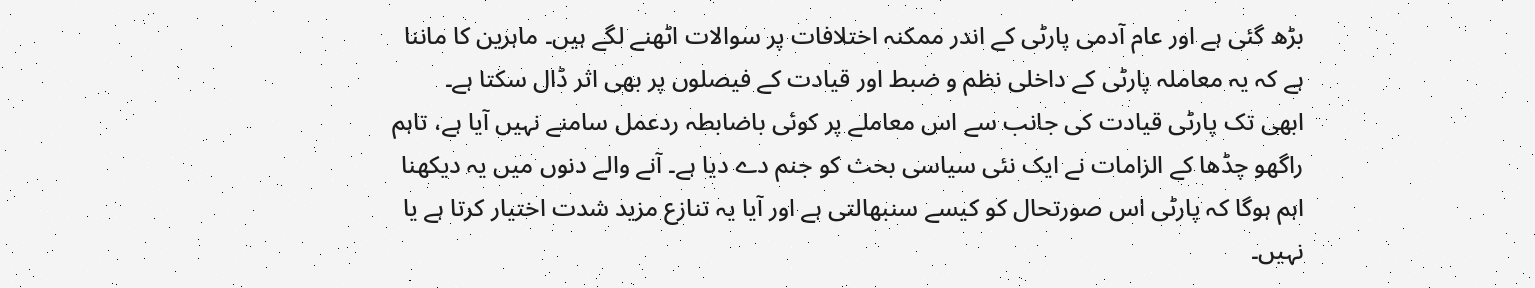بڑھ گئی ہے اور عام آدمی پارٹی کے اندر ممکنہ اختلافات پر سوالات اٹھنے لگے ہیں۔ ماہرین کا ماننا ہے کہ یہ معاملہ پارٹی کے داخلی نظم و ضبط اور قیادت کے فیصلوں پر بھی اثر ڈال سکتا ہے۔
ابھی تک پارٹی قیادت کی جانب سے اس معاملے پر کوئی باضابطہ ردعمل سامنے نہیں آیا ہے، تاہم راگھو چڈھا کے الزامات نے ایک نئی سیاسی بحث کو جنم دے دیا ہے۔ آنے والے دنوں میں یہ دیکھنا اہم ہوگا کہ پارٹی اس صورتحال کو کیسے سنبھالتی ہے اور آیا یہ تنازع مزید شدت اختیار کرتا ہے یا نہیں۔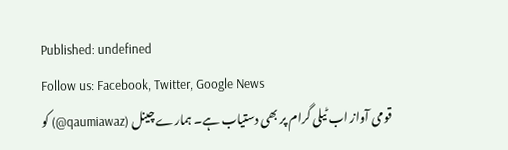Published: undefined
Follow us: Facebook, Twitter, Google News
قومی آواز اب ٹیلی گرام پر بھی دستیاب ہے۔ ہمارے چینل (qaumiawaz@) کو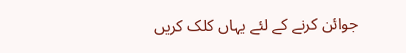جوائن کرنے کے لئے یہاں کلک کریں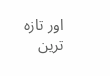اور تازہ ترین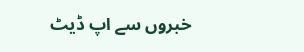خبروں سے اپ ڈیٹ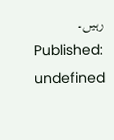رہیں۔
Published: undefined